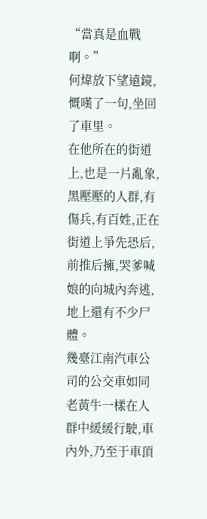“當真是血戰啊。”
何煒放下望遠鏡,慨嘆了一句,坐回了車里。
在他所在的街道上,也是一片亂象,黑壓壓的人群,有傷兵,有百姓,正在街道上爭先恐后,前推后擁,哭爹喊娘的向城內奔逃,地上還有不少尸體。
幾臺江南汽車公司的公交車如同老黃牛一樣在人群中緩緩行駛,車內外,乃至于車頂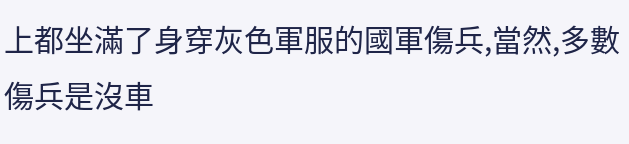上都坐滿了身穿灰色軍服的國軍傷兵,當然,多數傷兵是沒車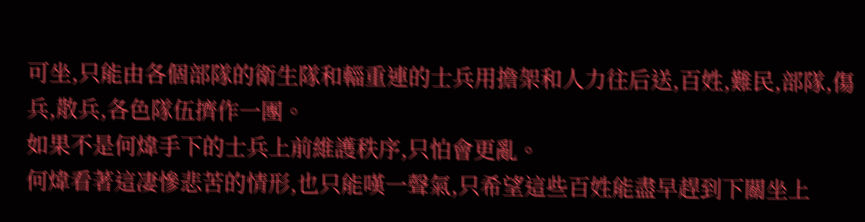可坐,只能由各個部隊的衛生隊和輜重連的士兵用擔架和人力往后送,百姓,難民,部隊,傷兵,散兵,各色隊伍擠作一團。
如果不是何煒手下的士兵上前維護秩序,只怕會更亂。
何煒看著這凄慘悲苦的情形,也只能嘆一聲氣,只希望這些百姓能盡早趕到下關坐上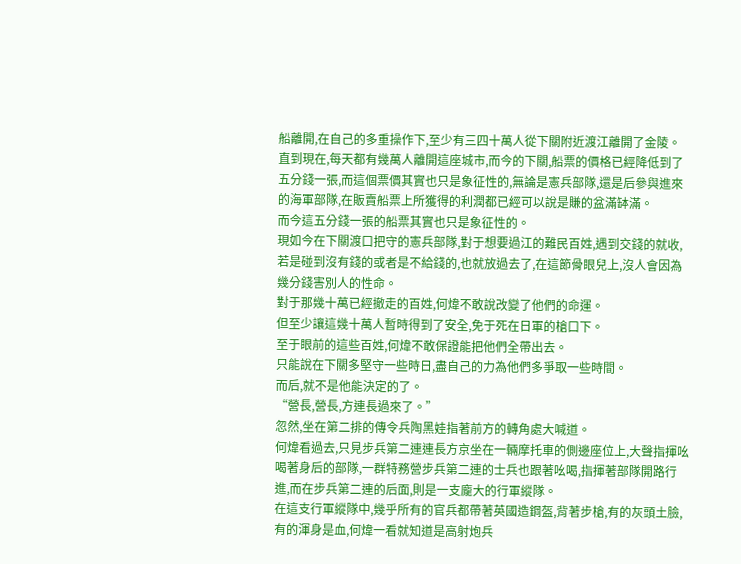船離開,在自己的多重操作下,至少有三四十萬人從下關附近渡江離開了金陵。
直到現在,每天都有幾萬人離開這座城市,而今的下關,船票的價格已經降低到了五分錢一張,而這個票價其實也只是象征性的,無論是憲兵部隊,還是后參與進來的海軍部隊,在販賣船票上所獲得的利潤都已經可以說是賺的盆滿缽滿。
而今這五分錢一張的船票其實也只是象征性的。
現如今在下關渡口把守的憲兵部隊,對于想要過江的難民百姓,遇到交錢的就收,若是碰到沒有錢的或者是不給錢的,也就放過去了,在這節骨眼兒上,沒人會因為幾分錢害別人的性命。
對于那幾十萬已經撤走的百姓,何煒不敢說改變了他們的命運。
但至少讓這幾十萬人暫時得到了安全,免于死在日軍的槍口下。
至于眼前的這些百姓,何煒不敢保證能把他們全帶出去。
只能說在下關多堅守一些時日,盡自己的力為他們多爭取一些時間。
而后,就不是他能決定的了。
“營長,營長,方連長過來了。”
忽然,坐在第二排的傳令兵陶黑娃指著前方的轉角處大喊道。
何煒看過去,只見步兵第二連連長方京坐在一輛摩托車的側邊座位上,大聲指揮吆喝著身后的部隊,一群特務營步兵第二連的士兵也跟著吆喝,指揮著部隊開路行進,而在步兵第二連的后面,則是一支龐大的行軍縱隊。
在這支行軍縱隊中,幾乎所有的官兵都帶著英國造鋼盔,背著步槍,有的灰頭土臉,有的渾身是血,何煒一看就知道是高射炮兵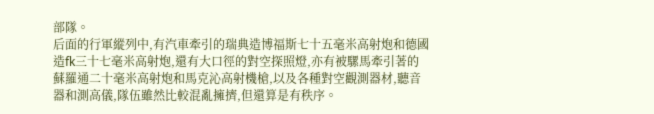部隊。
后面的行軍縱列中,有汽車牽引的瑞典造博福斯七十五毫米高射炮和德國造fk三十七毫米高射炮,還有大口徑的對空探照燈,亦有被騾馬牽引著的蘇羅通二十毫米高射炮和馬克沁高射機槍,以及各種對空觀測器材,聽音器和測高儀,隊伍雖然比較混亂擁擠,但還算是有秩序。